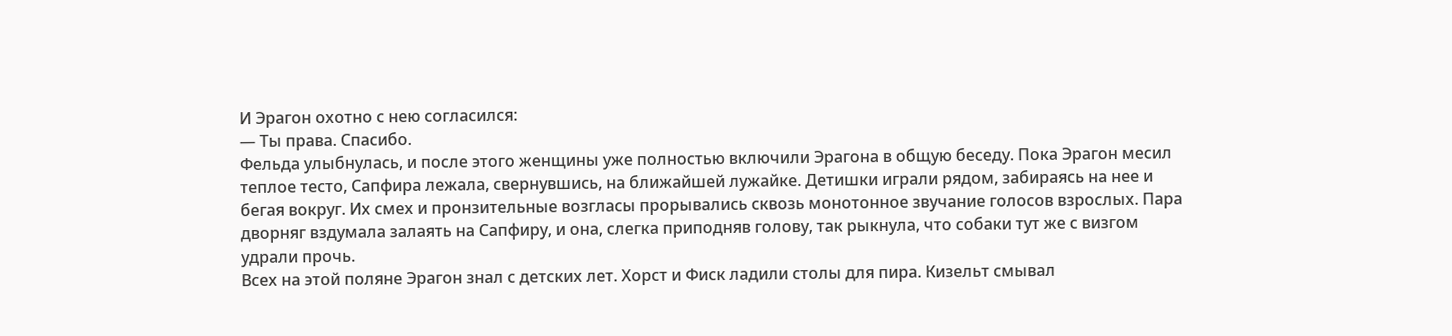И Эрагон охотно с нею согласился:
— Ты права. Спасибо.
Фельда улыбнулась, и после этого женщины уже полностью включили Эрагона в общую беседу. Пока Эрагон месил теплое тесто, Сапфира лежала, свернувшись, на ближайшей лужайке. Детишки играли рядом, забираясь на нее и бегая вокруг. Их смех и пронзительные возгласы прорывались сквозь монотонное звучание голосов взрослых. Пара дворняг вздумала залаять на Сапфиру, и она, слегка приподняв голову, так рыкнула, что собаки тут же с визгом удрали прочь.
Всех на этой поляне Эрагон знал с детских лет. Хорст и Фиск ладили столы для пира. Кизельт смывал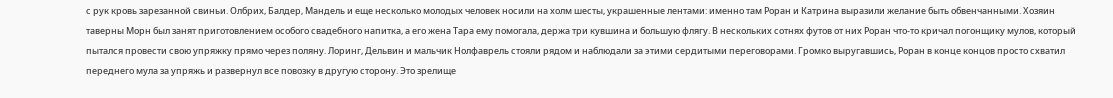с рук кровь зарезанной свиньи. Олбрих, Балдер, Мандель и еще несколько молодых человек носили на холм шесты, украшенные лентами: именно там Роран и Катрина выразили желание быть обвенчанными. Хозяин таверны Морн был занят приготовлением особого свадебного напитка, а его жена Тара ему помогала, держа три кувшина и большую флягу. В нескольких сотнях футов от них Роран что-то кричал погонщику мулов, который пытался провести свою упряжку прямо через поляну. Лоринг, Дельвин и мальчик Нолфаврель стояли рядом и наблюдали за этими сердитыми переговорами. Громко выругавшись, Роран в конце концов просто схватил переднего мула за упряжь и развернул все повозку в другую сторону. Это зрелище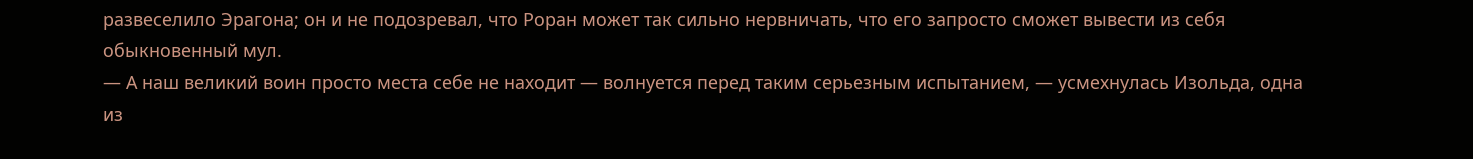развеселило Эрагона; он и не подозревал, что Роран может так сильно нервничать, что его запросто сможет вывести из себя обыкновенный мул.
— А наш великий воин просто места себе не находит — волнуется перед таким серьезным испытанием, — усмехнулась Изольда, одна из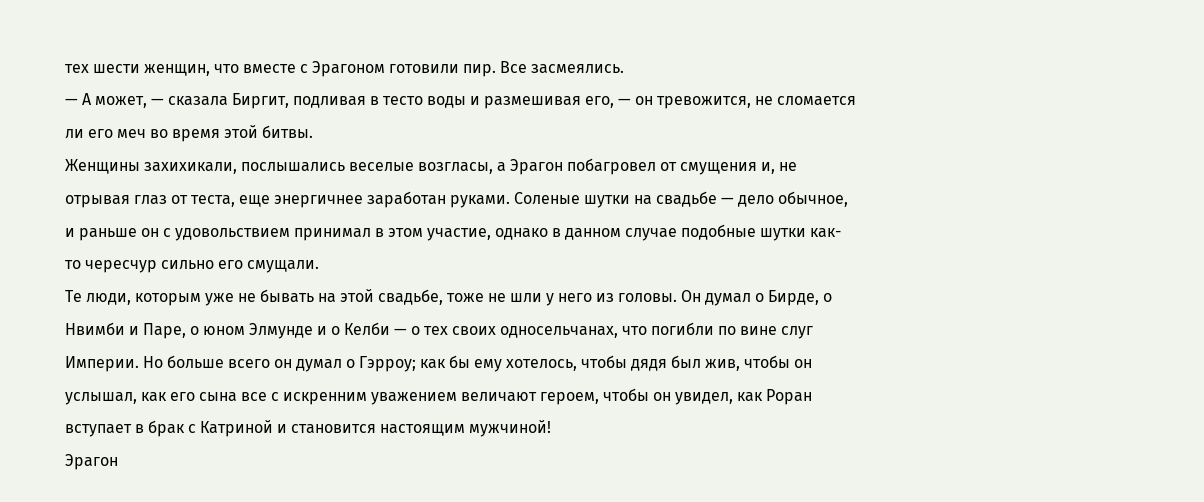тех шести женщин, что вместе с Эрагоном готовили пир. Все засмеялись.
— А может, — сказала Биргит, подливая в тесто воды и размешивая его, — он тревожится, не сломается ли его меч во время этой битвы.
Женщины захихикали, послышались веселые возгласы, а Эрагон побагровел от смущения и, не отрывая глаз от теста, еще энергичнее заработан руками. Соленые шутки на свадьбе — дело обычное, и раньше он с удовольствием принимал в этом участие, однако в данном случае подобные шутки как-то чересчур сильно его смущали.
Те люди, которым уже не бывать на этой свадьбе, тоже не шли у него из головы. Он думал о Бирде, о Нвимби и Паре, о юном Элмунде и о Келби — о тех своих односельчанах, что погибли по вине слуг Империи. Но больше всего он думал о Гэрроу; как бы ему хотелось, чтобы дядя был жив, чтобы он услышал, как его сына все с искренним уважением величают героем, чтобы он увидел, как Роран вступает в брак с Катриной и становится настоящим мужчиной!
Эрагон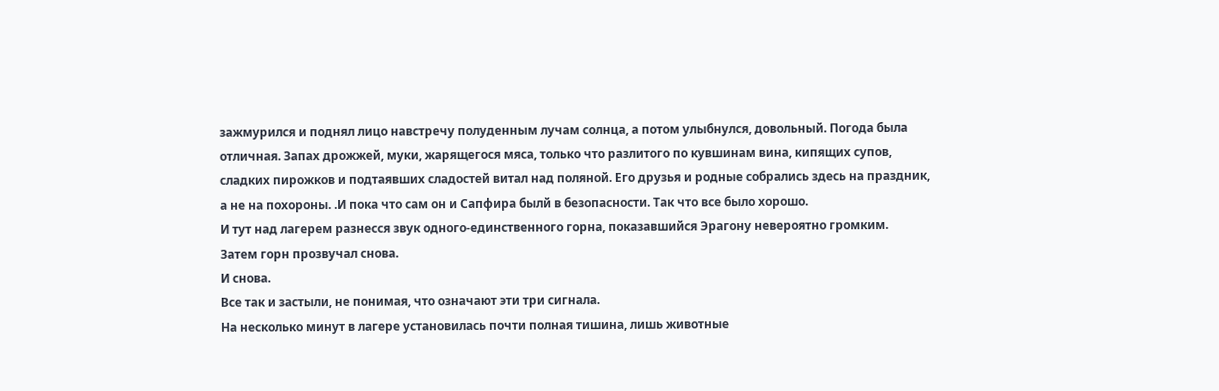зажмурился и поднял лицо навстречу полуденным лучам солнца, а потом улыбнулся, довольный. Погода была отличная. Запах дрожжей, муки, жарящегося мяса, только что разлитого по кувшинам вина, кипящих супов, сладких пирожков и подтаявших сладостей витал над поляной. Его друзья и родные собрались здесь на праздник, а не на похороны. .И пока что сам он и Сапфира былй в безопасности. Так что все было хорошо.
И тут над лагерем разнесся звук одного-единственного горна, показавшийся Эрагону невероятно громким.
Затем горн прозвучал снова.
И снова.
Все так и застыли, не понимая, что означают эти три сигнала.
На несколько минут в лагере установилась почти полная тишина, лишь животные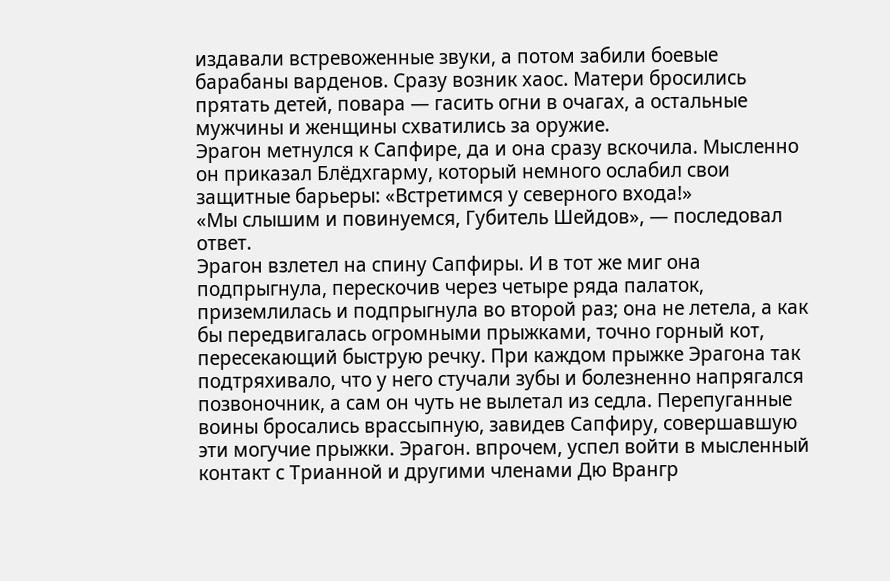издавали встревоженные звуки, а потом забили боевые барабаны варденов. Сразу возник хаос. Матери бросились прятать детей, повара — гасить огни в очагах, а остальные мужчины и женщины схватились за оружие.
Эрагон метнулся к Сапфире, да и она сразу вскочила. Мысленно он приказал Блёдхгарму, который немного ослабил свои защитные барьеры: «Встретимся у северного входа!»
«Мы слышим и повинуемся, Губитель Шейдов», — последовал ответ.
Эрагон взлетел на спину Сапфиры. И в тот же миг она подпрыгнула, перескочив через четыре ряда палаток, приземлилась и подпрыгнула во второй раз; она не летела, а как бы передвигалась огромными прыжками, точно горный кот, пересекающий быструю речку. При каждом прыжке Эрагона так подтряхивало, что у него стучали зубы и болезненно напрягался позвоночник, а сам он чуть не вылетал из седла. Перепуганные воины бросались врассыпную, завидев Сапфиру, совершавшую эти могучие прыжки. Эрагон. впрочем, успел войти в мысленный контакт с Трианной и другими членами Дю Врангр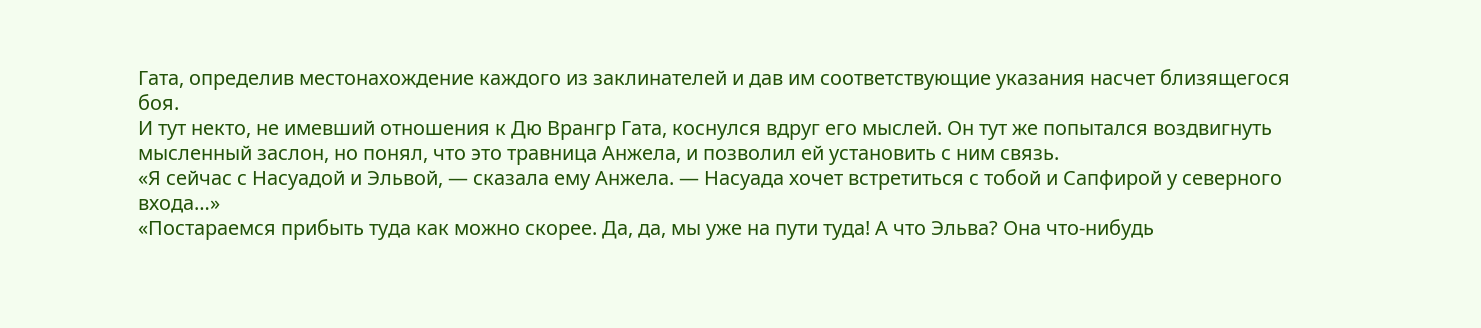Гата, определив местонахождение каждого из заклинателей и дав им соответствующие указания насчет близящегося боя.
И тут некто, не имевший отношения к Дю Врангр Гата, коснулся вдруг его мыслей. Он тут же попытался воздвигнуть мысленный заслон, но понял, что это травница Анжела, и позволил ей установить с ним связь.
«Я сейчас с Насуадой и Эльвой, — сказала ему Анжела. — Насуада хочет встретиться с тобой и Сапфирой у северного входа…»
«Постараемся прибыть туда как можно скорее. Да, да, мы уже на пути туда! А что Эльва? Она что-нибудь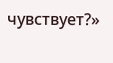чувствует?»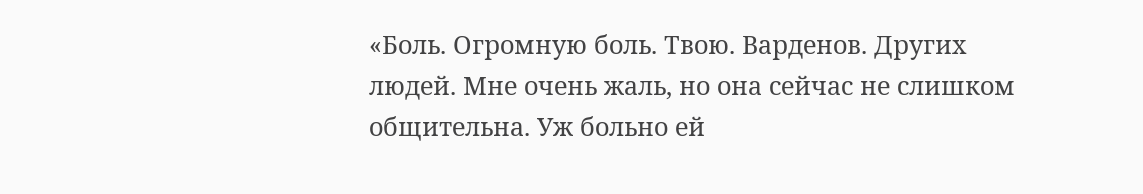«Боль. Огромную боль. Твою. Варденов. Других людей. Мне очень жаль, но она сейчас не слишком общительна. Уж больно ей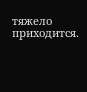тяжело приходится.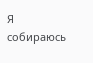Я собираюсь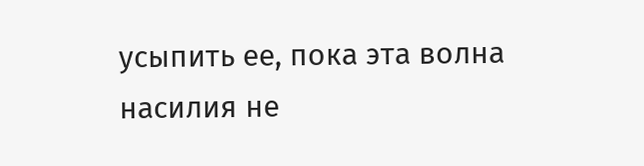усыпить ее, пока эта волна насилия не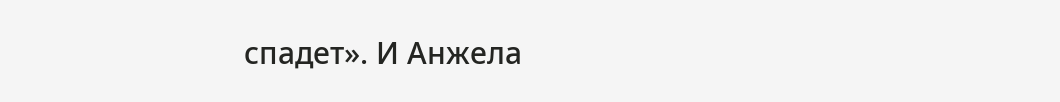спадет». И Анжела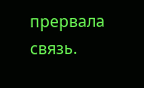прервала связь.